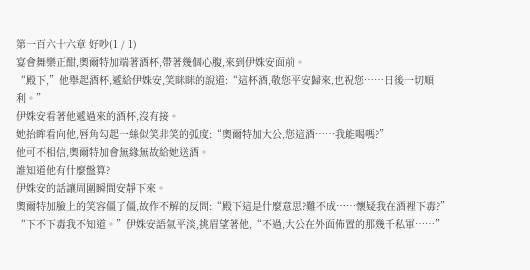第一百六十六章 好吵(1 / 1)
宴會舞樂正酣,奧爾特加端著酒杯,帶著幾個心腹,來到伊姝安面前。
“殿下,”他舉起酒杯,遞給伊姝安,笑眯眯的說道:“這杯酒,敬您平安歸來,也祝您……日後一切順利。”
伊姝安看著他遞過來的酒杯,沒有接。
她抬眸看向他,唇角勾起一絲似笑非笑的弧度:“奧爾特加大公,您這酒……我能喝嗎?”
他可不相信,奧爾特加會無緣無故給她送酒。
誰知道他有什麼盤算?
伊姝安的話讓周圍瞬間安靜下來。
奧爾特加臉上的笑容僵了僵,故作不解的反問:“殿下這是什麼意思?難不成……懷疑我在酒裡下毒?”
“下不下毒我不知道。”伊姝安語氣平淡,挑眉望著他,“不過,大公在外面佈置的那幾千私軍……”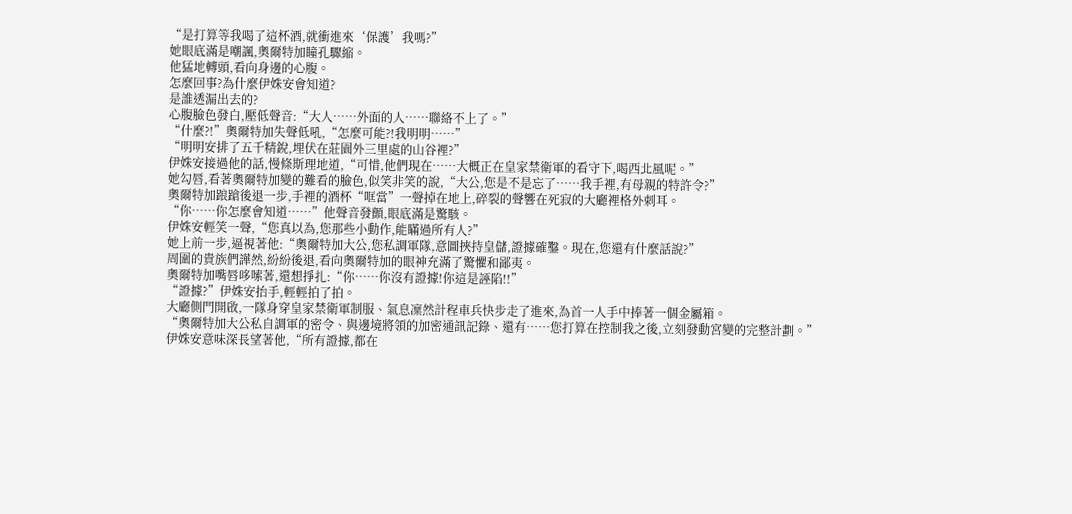“是打算等我喝了這杯酒,就衝進來‘保護’我嗎?”
她眼底滿是嘲諷,奧爾特加瞳孔驟縮。
他猛地轉頭,看向身邊的心腹。
怎麼回事?為什麼伊姝安會知道?
是誰透漏出去的?
心腹臉色發白,壓低聲音:“大人……外面的人……聯絡不上了。”
“什麼?!”奧爾特加失聲低吼,“怎麼可能?!我明明……”
“明明安排了五千精銳,埋伏在莊園外三里處的山谷裡?”
伊姝安接過他的話,慢條斯理地道,“可惜,他們現在……大概正在皇家禁衛軍的看守下,喝西北風呢。”
她勾唇,看著奧爾特加變的難看的臉色,似笑非笑的說,“大公,您是不是忘了……我手裡,有母親的特許令?”
奧爾特加踉蹌後退一步,手裡的酒杯“哐當”一聲掉在地上,碎裂的聲響在死寂的大廳裡格外刺耳。
“你……你怎麼會知道……”他聲音發顫,眼底滿是驚駭。
伊姝安輕笑一聲,“您真以為,您那些小動作,能瞞過所有人?”
她上前一步,逼視著他:“奧爾特加大公,您私調軍隊,意圖挾持皇儲,證據確鑿。現在,您還有什麼話說?”
周圍的貴族們譁然,紛紛後退,看向奧爾特加的眼神充滿了驚懼和鄙夷。
奧爾特加嘴唇哆嗦著,還想掙扎:“你……你沒有證據!你這是誣陷!!”
“證據?”伊姝安抬手,輕輕拍了拍。
大廳側門開啟,一隊身穿皇家禁衛軍制服、氣息凜然計程車兵快步走了進來,為首一人手中捧著一個金屬箱。
“奧爾特加大公私自調軍的密令、與邊境將領的加密通訊記錄、還有……您打算在控制我之後,立刻發動宮變的完整計劃。”
伊姝安意味深長望著他,“所有證據,都在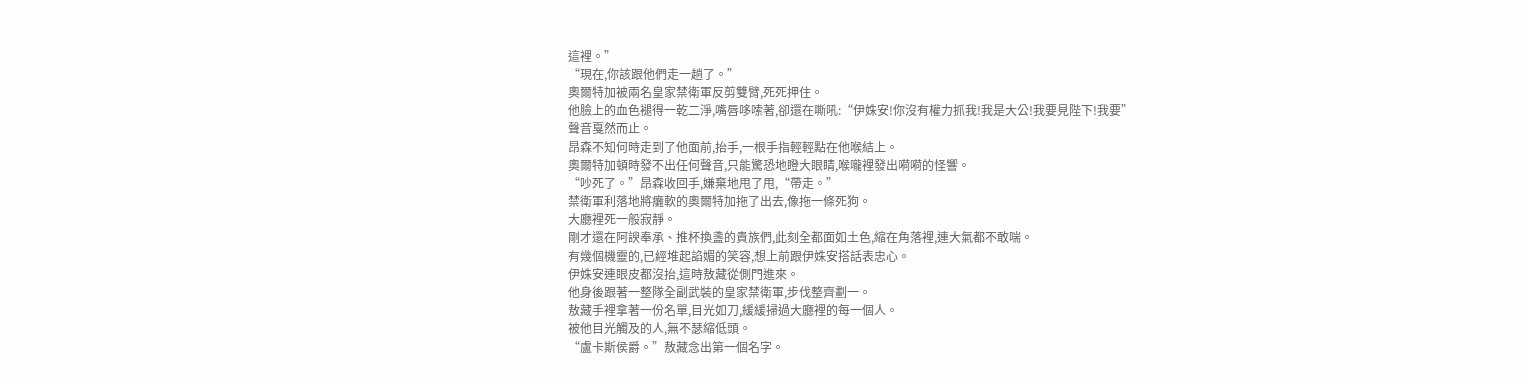這裡。”
“現在,你該跟他們走一趟了。”
奧爾特加被兩名皇家禁衛軍反剪雙臂,死死押住。
他臉上的血色褪得一乾二淨,嘴唇哆嗦著,卻還在嘶吼:“伊姝安!你沒有權力抓我!我是大公!我要見陛下!我要”
聲音戛然而止。
昂森不知何時走到了他面前,抬手,一根手指輕輕點在他喉結上。
奧爾特加頓時發不出任何聲音,只能驚恐地瞪大眼睛,喉嚨裡發出嗬嗬的怪響。
“吵死了。”昂森收回手,嫌棄地甩了甩,“帶走。”
禁衛軍利落地將癱軟的奧爾特加拖了出去,像拖一條死狗。
大廳裡死一般寂靜。
剛才還在阿諛奉承、推杯換盞的貴族們,此刻全都面如土色,縮在角落裡,連大氣都不敢喘。
有幾個機靈的,已經堆起諂媚的笑容,想上前跟伊姝安搭話表忠心。
伊姝安連眼皮都沒抬,這時敖藏從側門進來。
他身後跟著一整隊全副武裝的皇家禁衛軍,步伐整齊劃一。
敖藏手裡拿著一份名單,目光如刀,緩緩掃過大廳裡的每一個人。
被他目光觸及的人,無不瑟縮低頭。
“盧卡斯侯爵。”敖藏念出第一個名字。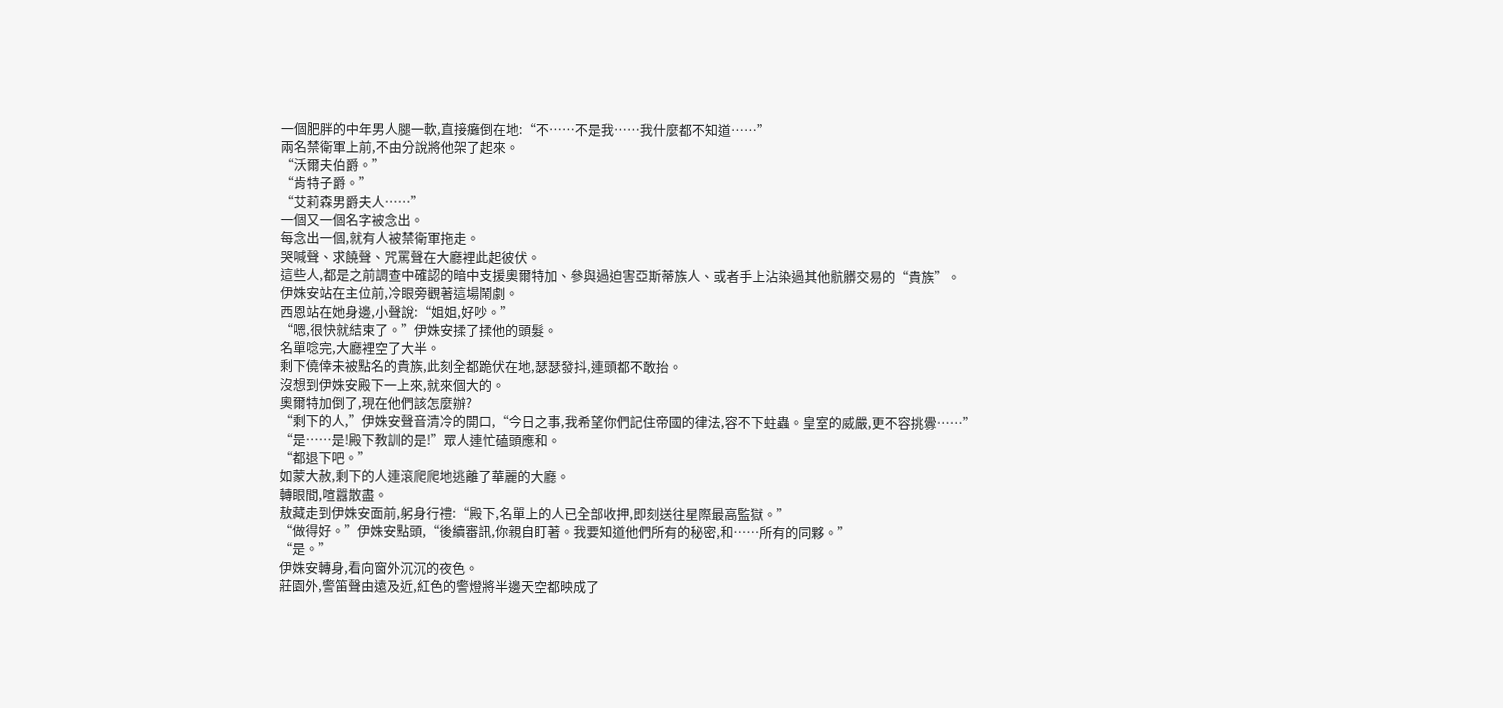一個肥胖的中年男人腿一軟,直接癱倒在地:“不……不是我……我什麼都不知道……”
兩名禁衛軍上前,不由分說將他架了起來。
“沃爾夫伯爵。”
“肯特子爵。”
“艾莉森男爵夫人……”
一個又一個名字被念出。
每念出一個,就有人被禁衛軍拖走。
哭喊聲、求饒聲、咒罵聲在大廳裡此起彼伏。
這些人,都是之前調查中確認的暗中支援奧爾特加、參與過迫害亞斯蒂族人、或者手上沾染過其他骯髒交易的“貴族”。
伊姝安站在主位前,冷眼旁觀著這場鬧劇。
西恩站在她身邊,小聲說:“姐姐,好吵。”
“嗯,很快就結束了。”伊姝安揉了揉他的頭髮。
名單唸完,大廳裡空了大半。
剩下僥倖未被點名的貴族,此刻全都跪伏在地,瑟瑟發抖,連頭都不敢抬。
沒想到伊姝安殿下一上來,就來個大的。
奧爾特加倒了,現在他們該怎麼辦?
“剩下的人,”伊姝安聲音清冷的開口,“今日之事,我希望你們記住帝國的律法,容不下蛀蟲。皇室的威嚴,更不容挑釁……”
“是……是!殿下教訓的是!”眾人連忙磕頭應和。
“都退下吧。”
如蒙大赦,剩下的人連滾爬爬地逃離了華麗的大廳。
轉眼間,喧囂散盡。
敖藏走到伊姝安面前,躬身行禮:“殿下,名單上的人已全部收押,即刻送往星際最高監獄。”
“做得好。”伊姝安點頭,“後續審訊,你親自盯著。我要知道他們所有的秘密,和……所有的同夥。”
“是。”
伊姝安轉身,看向窗外沉沉的夜色。
莊園外,警笛聲由遠及近,紅色的警燈將半邊天空都映成了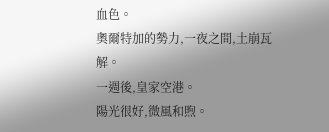血色。
奧爾特加的勢力,一夜之間,土崩瓦解。
一週後,皇家空港。
陽光很好,微風和煦。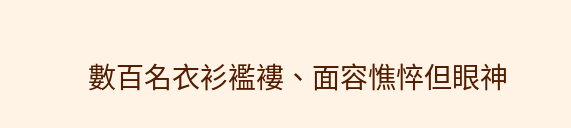數百名衣衫襤褸、面容憔悴但眼神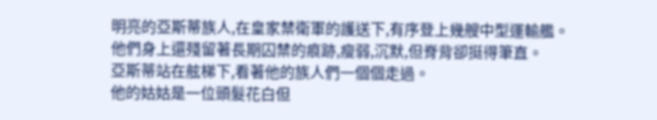明亮的亞斯蒂族人,在皇家禁衛軍的護送下,有序登上幾艘中型運輸艦。
他們身上還殘留著長期囚禁的痕跡,瘦弱,沉默,但脊背卻挺得筆直。
亞斯蒂站在舷梯下,看著他的族人們一個個走過。
他的姑姑是一位頭髮花白但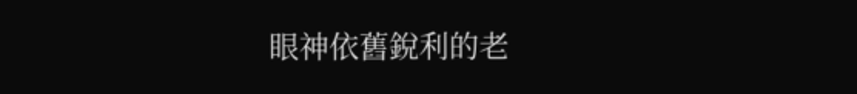眼神依舊銳利的老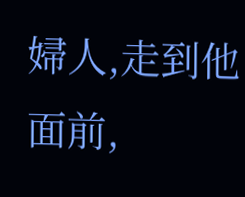婦人,走到他面前,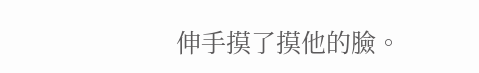伸手摸了摸他的臉。